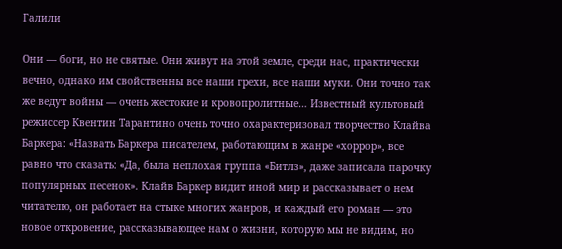Галили

Они — боги, но не святые. Они живут на этой земле, среди нас, практически вечно, однако им свойственны все наши грехи, все наши муки. Они точно так же ведут войны — очень жестокие и кровопролитные… Известный культовый режиссер Квентин Тарантино очень точно охарактеризовал творчество Клайва Баркера: «Назвать Баркера писателем, работающим в жанре «хоррор», все равно что сказать: «Да, была неплохая группа «Битлз», даже записала парочку популярных песенок». Клайв Баркер видит иной мир и рассказывает о нем читателю, он работает на стыке многих жанров, и каждый его роман — это новое откровение, рассказывающее нам о жизни, которую мы не видим, но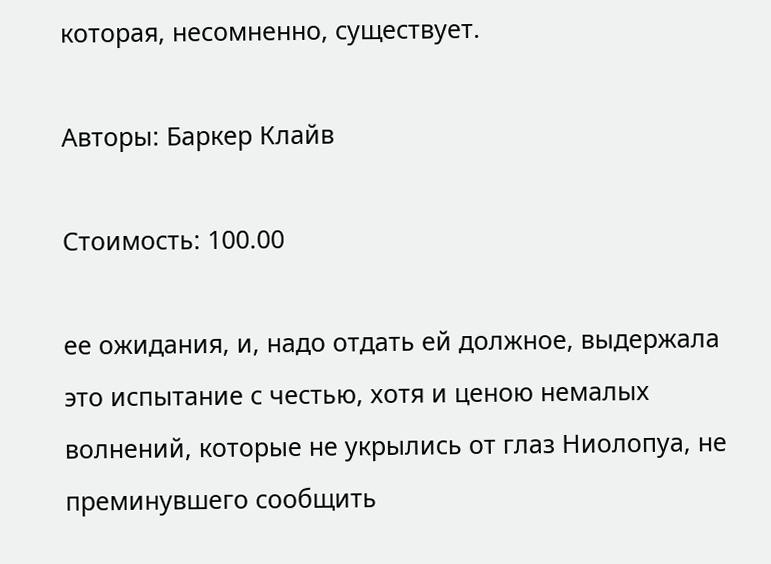которая, несомненно, существует.

Авторы: Баркер Клайв

Стоимость: 100.00

ее ожидания, и, надо отдать ей должное, выдержала это испытание с честью, хотя и ценою немалых волнений, которые не укрылись от глаз Ниолопуа, не преминувшего сообщить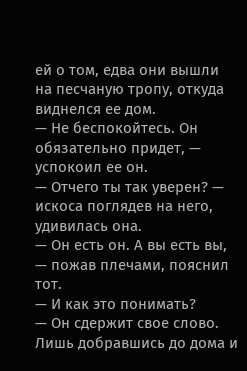ей о том, едва они вышли на песчаную тропу, откуда виднелся ее дом.
— Не беспокойтесь. Он обязательно придет, — успокоил ее он.
— Отчего ты так уверен? — искоса поглядев на него, удивилась она.
— Он есть он. А вы есть вы, — пожав плечами, пояснил тот.
— И как это понимать?
— Он сдержит свое слово.
Лишь добравшись до дома и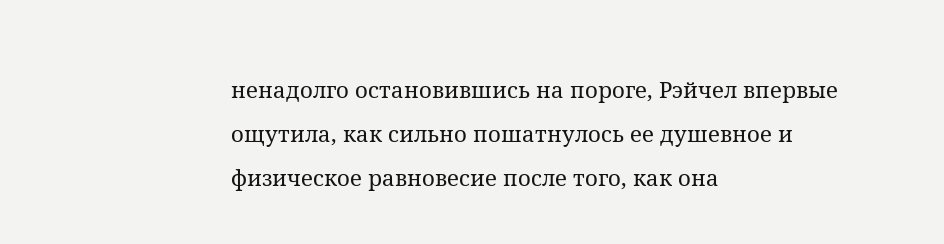ненадолго остановившись на пороге, Рэйчел впервые ощутила, как сильно пошатнулось ее душевное и физическое равновесие после того, как она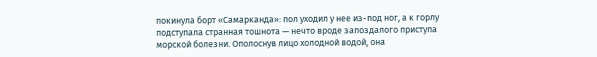покинула борт «Самарканда»: пол уходил у нее из-под ног, а к горлу подступала странная тошнота — нечто вроде запоздалого приступа морской болезни. Ополоснув лицо холодной водой, она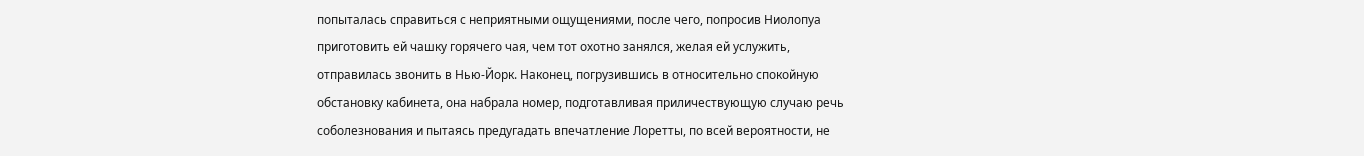попыталась справиться с неприятными ощущениями, после чего, попросив Ниолопуа приготовить ей чашку горячего чая, чем тот охотно занялся, желая ей услужить, отправилась звонить в Нью-Йорк. Наконец, погрузившись в относительно спокойную обстановку кабинета, она набрала номер, подготавливая приличествующую случаю речь соболезнования и пытаясь предугадать впечатление Лоретты, по всей вероятности, не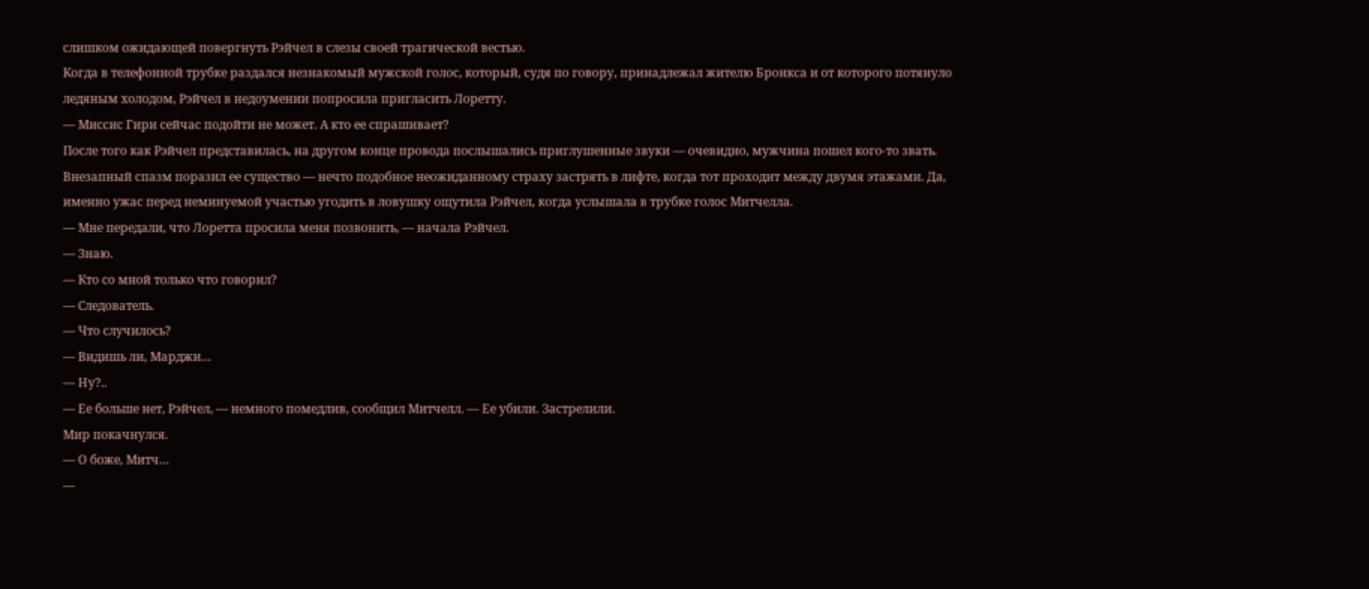слишком ожидающей повергнуть Рэйчел в слезы своей трагической вестью.
Когда в телефонной трубке раздался незнакомый мужской голос, который, судя по говору, принадлежал жителю Бронкса и от которого потянуло ледяным холодом, Рэйчел в недоумении попросила пригласить Лоретту.
— Миссис Гири сейчас подойти не может. А кто ее спрашивает?
После того как Рэйчел представилась, на другом конце провода послышались приглушенные звуки — очевидно, мужчина пошел кого-то звать. Внезапный спазм поразил ее существо — нечто подобное неожиданному страху застрять в лифте, когда тот проходит между двумя этажами. Да, именно ужас перед неминуемой участью угодить в ловушку ощутила Рэйчел, когда услышала в трубке голос Митчелла.
— Мне передали, что Лоретта просила меня позвонить, — начала Рэйчел.
— Знаю.
— Кто со мной только что говорил?
— Следователь.
— Что случилось?
— Видишь ли, Марджи…
— Ну?..
— Ее больше нет, Рэйчел, — немного помедлив, сообщил Митчелл. — Ее убили. Застрелили.
Мир покачнулся.
— О боже, Митч…
—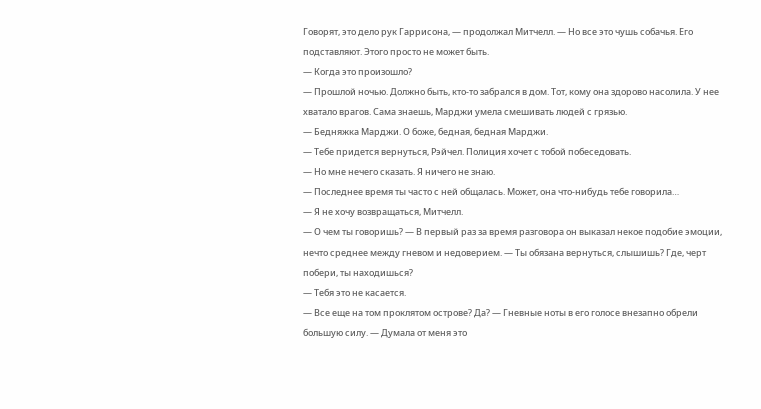Говорят, это дело рук Гаррисона, — продолжал Митчелл. — Но все это чушь собачья. Его подставляют. Этого просто не может быть.
— Когда это произошло?
— Прошлой ночью. Должно быть, кто-то забрался в дом. Тот, кому она здорово насолила. У нее хватало врагов. Сама знаешь, Марджи умела смешивать людей с грязью.
— Бедняжка Марджи. О боже, бедная, бедная Марджи.
— Тебе придется вернуться, Рэйчел. Полиция хочет с тобой побеседовать.
— Но мне нечего сказать. Я ничего не знаю.
— Последнее время ты часто с ней общалась. Может, она что-нибудь тебе говорила…
— Я не хочу возвращаться, Митчелл.
— О чем ты говоришь? — В первый раз за время разговора он выказал некое подобие эмоции, нечто среднее между гневом и недоверием. — Ты обязана вернуться, слышишь? Где, черт побери, ты находишься?
— Тебя это не касается.
— Все еще на том проклятом острове? Да? — Гневные ноты в его голосе внезапно обрели большую силу. — Думала от меня это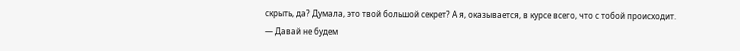скрыть, да? Думала, это твой большой секрет? А я, оказывается, в курсе всего, что с тобой происходит.
— Давай не будем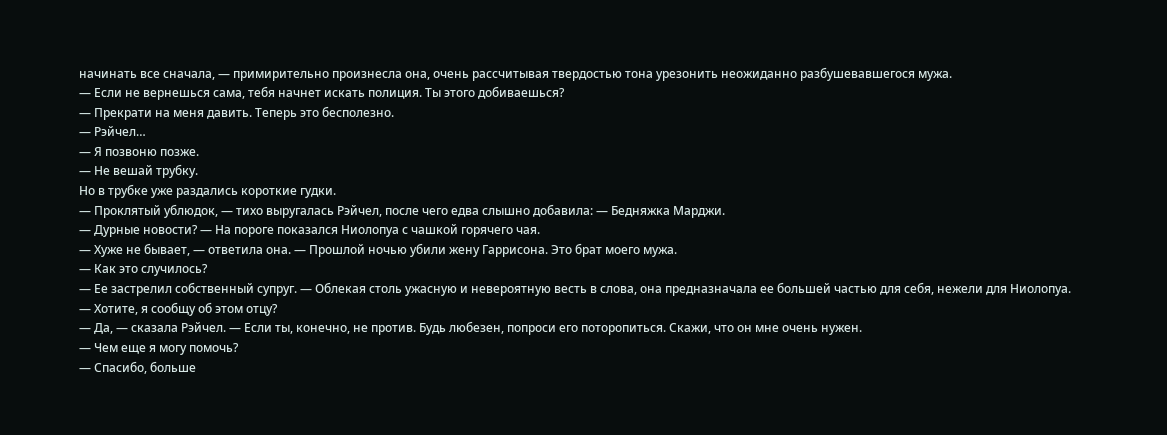начинать все сначала, — примирительно произнесла она, очень рассчитывая твердостью тона урезонить неожиданно разбушевавшегося мужа.
— Если не вернешься сама, тебя начнет искать полиция. Ты этого добиваешься?
— Прекрати на меня давить. Теперь это бесполезно.
— Рэйчел…
— Я позвоню позже.
— Не вешай трубку.
Но в трубке уже раздались короткие гудки.
— Проклятый ублюдок, — тихо выругалась Рэйчел, после чего едва слышно добавила: — Бедняжка Марджи.
— Дурные новости? — На пороге показался Ниолопуа с чашкой горячего чая.
— Хуже не бывает, — ответила она. — Прошлой ночью убили жену Гаррисона. Это брат моего мужа.
— Как это случилось?
— Ее застрелил собственный супруг. — Облекая столь ужасную и невероятную весть в слова, она предназначала ее большей частью для себя, нежели для Ниолопуа.
— Хотите, я сообщу об этом отцу?
— Да, — сказала Рэйчел. — Если ты, конечно, не против. Будь любезен, попроси его поторопиться. Скажи, что он мне очень нужен.
— Чем еще я могу помочь?
— Спасибо, больше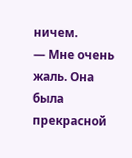ничем.
— Мне очень жаль. Она была прекрасной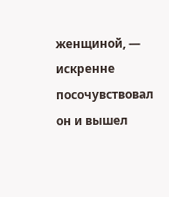женщиной, — искренне посочувствовал он и вышел